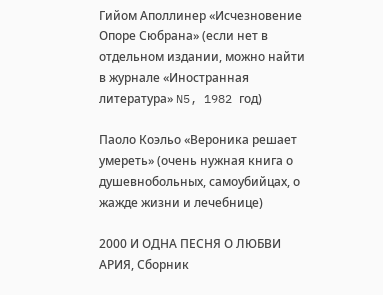Гийом Аполлинер «Исчезновение Опоре Сюбрана» (если нет в отдельном издании, можно найти в журнале «Иностранная литература» N5, 1982 год)

Паоло Коэльо «Вероника решает умереть» (очень нужная книга о душевнобольных, самоубийцах, о жажде жизни и лечебнице)

2000 И ОДНА ПЕСНЯ О ЛЮБВИ АРИЯ, Сборник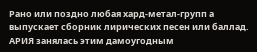Рано или поздно любая хард-метал-групп а выпускает сборник лирических песен или баллад. АРИЯ занялась этим дамоугодным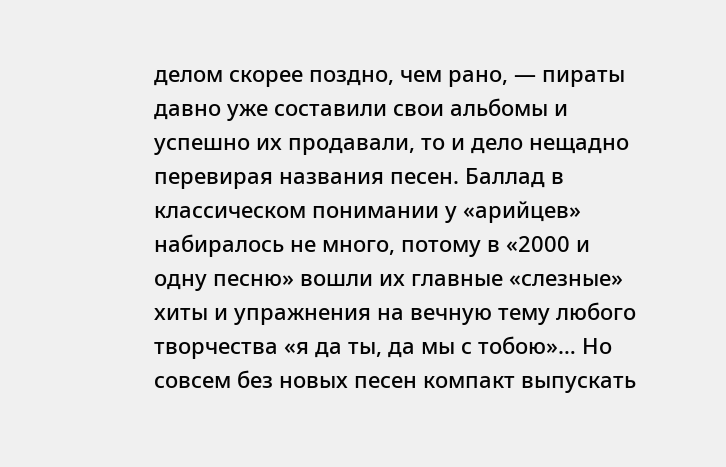делом скорее поздно, чем рано, — пираты давно уже составили свои альбомы и успешно их продавали, то и дело нещадно перевирая названия песен. Баллад в классическом понимании у «арийцев» набиралось не много, потому в «2000 и одну песню» вошли их главные «слезные» хиты и упражнения на вечную тему любого творчества «я да ты, да мы с тобою»… Но совсем без новых песен компакт выпускать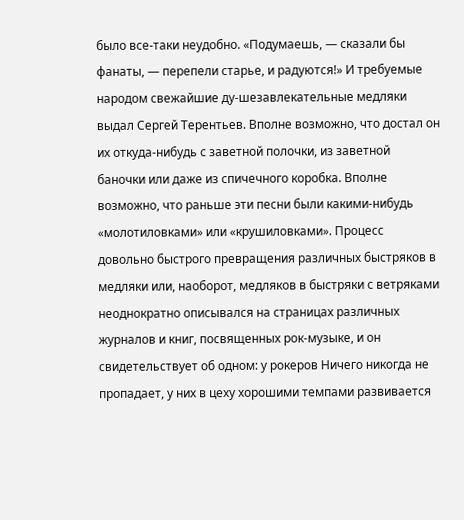было все-таки неудобно. «Подумаешь, — сказали бы фанаты, — перепели старье, и радуются!» И требуемые народом свежайшие ду-шезавлекательные медляки выдал Сергей Терентьев. Вполне возможно, что достал он их откуда-нибудь с заветной полочки, из заветной баночки или даже из спичечного коробка. Вполне возможно, что раньше эти песни были какими-нибудь «молотиловками» или «крушиловками». Процесс довольно быстрого превращения различных быстряков в медляки или, наоборот, медляков в быстряки с ветряками неоднократно описывался на страницах различных журналов и книг, посвященных рок-музыке, и он свидетельствует об одном: у рокеров Ничего никогда не пропадает, у них в цеху хорошими темпами развивается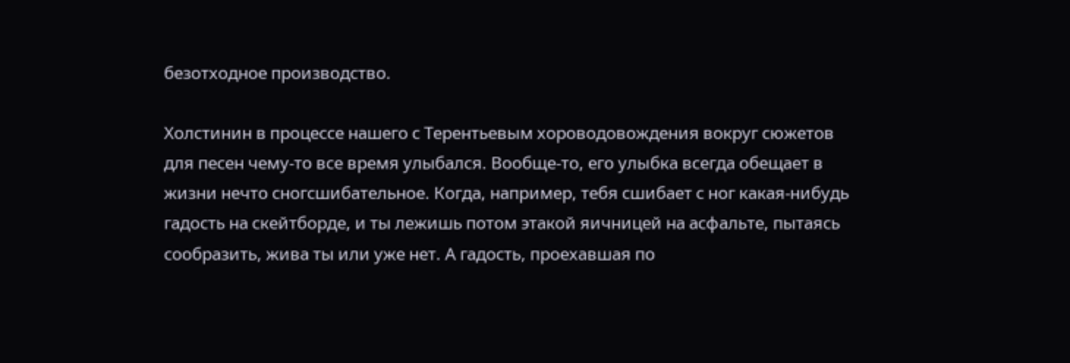безотходное производство.

Холстинин в процессе нашего с Терентьевым хороводовождения вокруг сюжетов для песен чему-то все время улыбался. Вообще-то, его улыбка всегда обещает в жизни нечто сногсшибательное. Когда, например, тебя сшибает с ног какая-нибудь гадость на скейтборде, и ты лежишь потом этакой яичницей на асфальте, пытаясь сообразить, жива ты или уже нет. А гадость, проехавшая по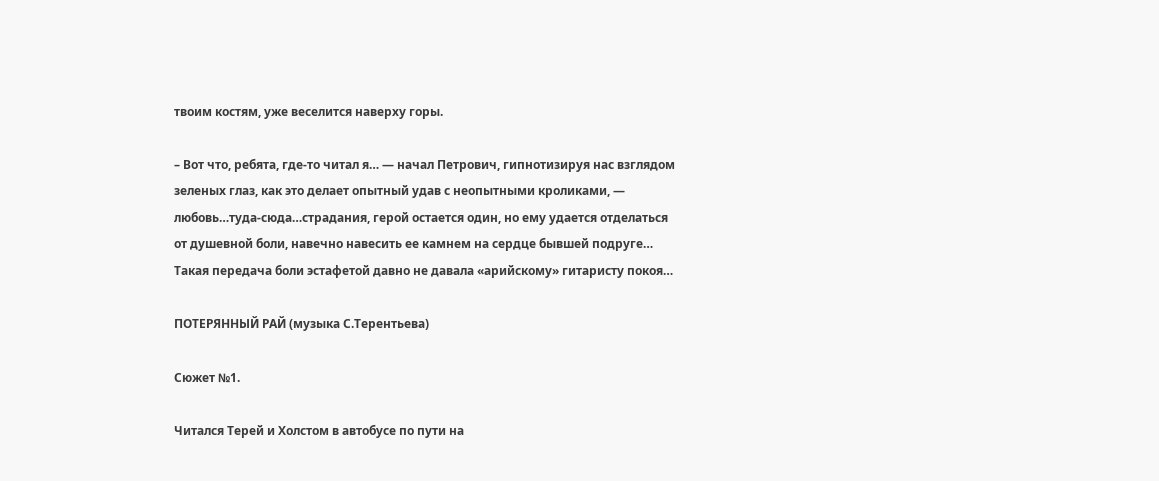твоим костям, уже веселится наверху горы.

– Вот что, ребята, где-то читал я… — начал Петрович, гипнотизируя нас взглядом зеленых глаз, как это делает опытный удав с неопытными кроликами, — любовь…туда-сюда…страдания, герой остается один, но ему удается отделаться от душевной боли, навечно навесить ее камнем на сердце бывшей подруге… Такая передача боли эстафетой давно не давала «арийскому» гитаристу покоя…

ПОТЕРЯННЫЙ РАЙ (музыка С.Терентьева)

Сюжет №1.

Читался Терей и Холстом в автобусе по пути на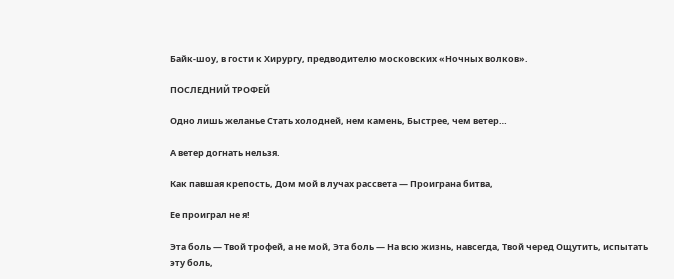Байк-шоу, в гости к Хирургу, предводителю московских «Ночных волков».

ПОСЛЕДНИЙ ТРОФЕЙ

Одно лишь желанье Стать холодней, нем камень, Быстрее, чем ветер…

А ветер догнать нельзя.

Как павшая крепость, Дом мой в лучах рассвета — Проиграна битва,

Ее проиграл не я!

Эта боль — Tвой трофей, а не мой, Эта боль — На всю жизнь, навсегда, Твой черед Ощутить, испытать эту боль,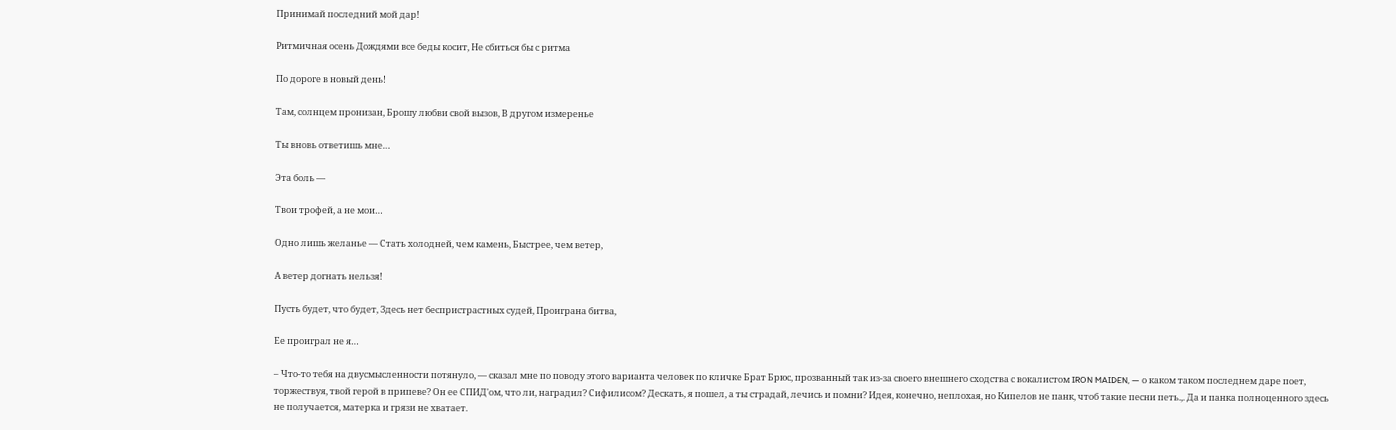Принимай последний мой дар!

Ритмичная осень Дождями все беды косит, Не сбиться бы с ритма

По дороге в новый день!

Там, солнцем пронизан, Брошу любви свой вызов, В другом измеренье

Ты вновь ответишь мне…

Эта боль —

Твои трофей, а не мои…

Одно лишь желанье — Стать холодней, чем камень, Быстрее, чем ветер,

А ветер догнать нельзя!

Пусть будет, что будет, Здесь нет беспристрастных судей, Проиграна битва,

Ее проиграл не я…

– Что-то тебя на двусмысленности потянуло, — сказал мне по поводу этого варианта человек по кличке Брат Брюс, прозванный так из-за своего внешнего сходства с вокалистом IRON MAIDEN, — о каком таком последнем даре поет, торжествуя, твой герой в припеве? Он ее СПИД'ом, что ли, наградил? Сифилисом? Дескать, я пошел, а ты страдай, лечись и помни? Идея, конечно, неплохая, но Кипелов не панк, чтоб такие песни петь.,. Да и панка полноценного здесь не получается, матерка и грязи не хватает.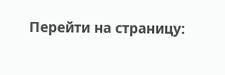Перейти на страницу: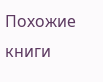Похожие книги